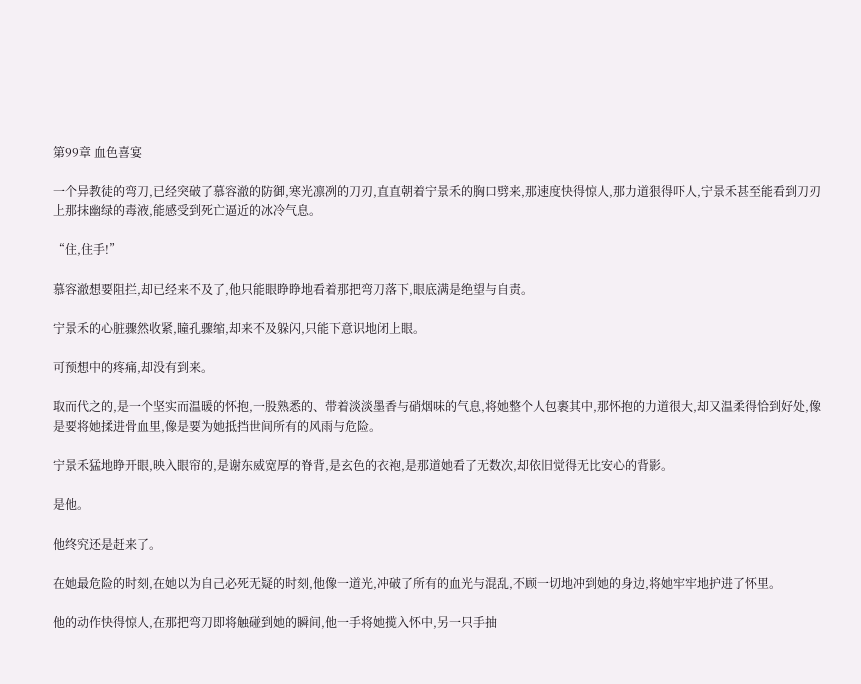第99章 血色喜宴

一个异教徒的弯刀,已经突破了慕容澈的防御,寒光凛冽的刀刃,直直朝着宁景禾的胸口劈来,那速度快得惊人,那力道狠得吓人,宁景禾甚至能看到刀刃上那抹幽绿的毒液,能感受到死亡逼近的冰冷气息。

“住,住手!”

慕容澈想要阻拦,却已经来不及了,他只能眼睁睁地看着那把弯刀落下,眼底满是绝望与自责。

宁景禾的心脏骤然收紧,瞳孔骤缩,却来不及躲闪,只能下意识地闭上眼。

可预想中的疼痛,却没有到来。

取而代之的,是一个坚实而温暖的怀抱,一股熟悉的、带着淡淡墨香与硝烟味的气息,将她整个人包裹其中,那怀抱的力道很大,却又温柔得恰到好处,像是要将她揉进骨血里,像是要为她抵挡世间所有的风雨与危险。

宁景禾猛地睁开眼,映入眼帘的,是谢东威宽厚的脊背,是玄色的衣袍,是那道她看了无数次,却依旧觉得无比安心的背影。

是他。

他终究还是赶来了。

在她最危险的时刻,在她以为自己必死无疑的时刻,他像一道光,冲破了所有的血光与混乱,不顾一切地冲到她的身边,将她牢牢地护进了怀里。

他的动作快得惊人,在那把弯刀即将触碰到她的瞬间,他一手将她揽入怀中,另一只手抽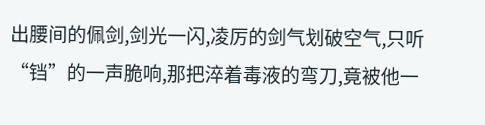出腰间的佩剑,剑光一闪,凌厉的剑气划破空气,只听“铛”的一声脆响,那把淬着毒液的弯刀,竟被他一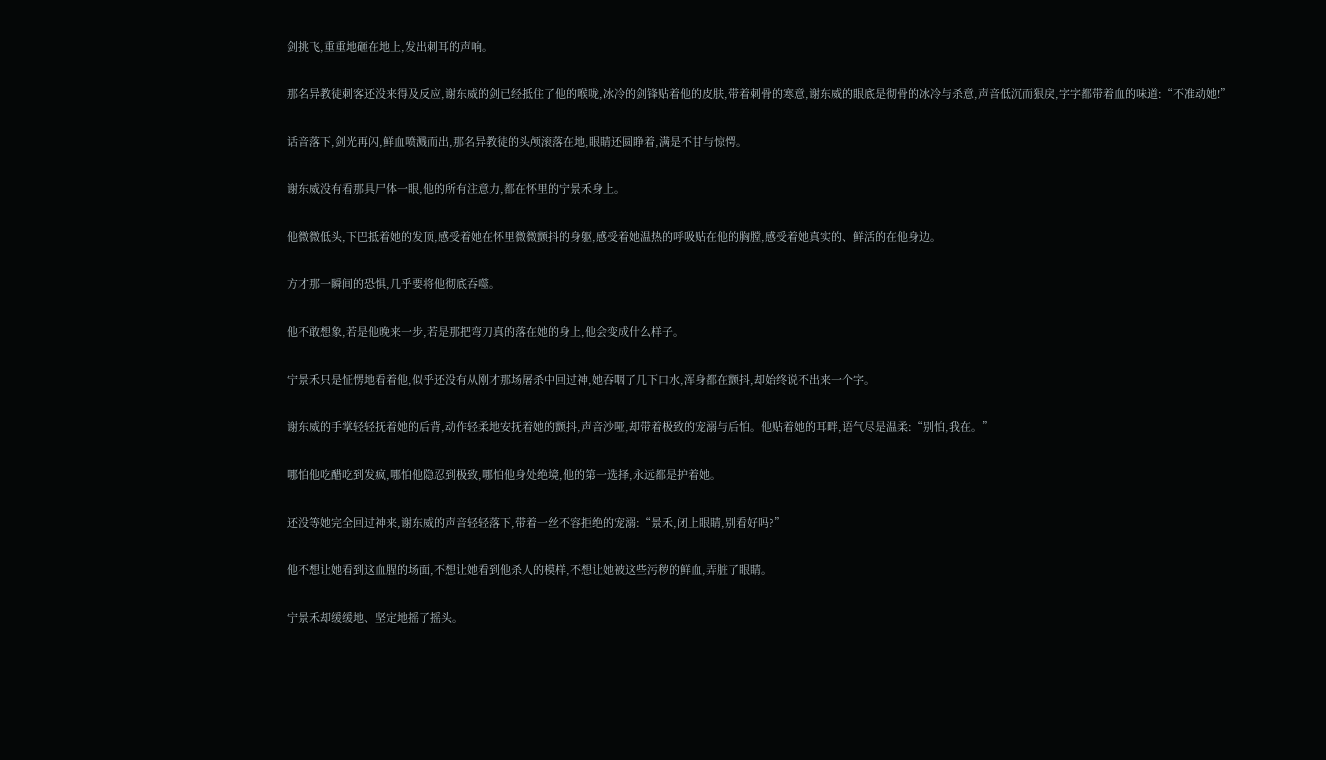剑挑飞,重重地砸在地上,发出刺耳的声响。

那名异教徒刺客还没来得及反应,谢东威的剑已经抵住了他的喉咙,冰冷的剑锋贴着他的皮肤,带着刺骨的寒意,谢东威的眼底是彻骨的冰冷与杀意,声音低沉而狠戾,字字都带着血的味道:“不准动她!”

话音落下,剑光再闪,鲜血喷溅而出,那名异教徒的头颅滚落在地,眼睛还圆睁着,满是不甘与惊愕。

谢东威没有看那具尸体一眼,他的所有注意力,都在怀里的宁景禾身上。

他微微低头,下巴抵着她的发顶,感受着她在怀里微微颤抖的身躯,感受着她温热的呼吸贴在他的胸膛,感受着她真实的、鲜活的在他身边。

方才那一瞬间的恐惧,几乎要将他彻底吞噬。

他不敢想象,若是他晚来一步,若是那把弯刀真的落在她的身上,他会变成什么样子。

宁景禾只是怔愣地看着他,似乎还没有从刚才那场屠杀中回过神,她吞咽了几下口水,浑身都在颤抖,却始终说不出来一个字。

谢东威的手掌轻轻抚着她的后背,动作轻柔地安抚着她的颤抖,声音沙哑,却带着极致的宠溺与后怕。他贴着她的耳畔,语气尽是温柔:“别怕,我在。”

哪怕他吃醋吃到发疯,哪怕他隐忍到极致,哪怕他身处绝境,他的第一选择,永远都是护着她。

还没等她完全回过神来,谢东威的声音轻轻落下,带着一丝不容拒绝的宠溺:“景禾,闭上眼睛,别看好吗?”

他不想让她看到这血腥的场面,不想让她看到他杀人的模样,不想让她被这些污秽的鲜血,弄脏了眼睛。

宁景禾却缓缓地、坚定地摇了摇头。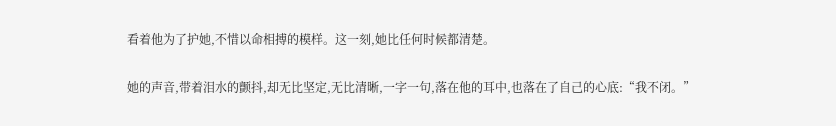看着他为了护她,不惜以命相搏的模样。这一刻,她比任何时候都清楚。

她的声音,带着泪水的颤抖,却无比坚定,无比清晰,一字一句,落在他的耳中,也落在了自己的心底:“我不闭。”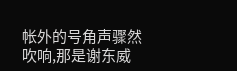帐外的号角声骤然吹响,那是谢东威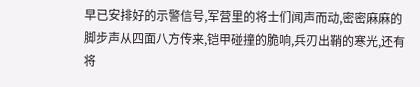早已安排好的示警信号,军营里的将士们闻声而动,密密麻麻的脚步声从四面八方传来,铠甲碰撞的脆响,兵刃出鞘的寒光,还有将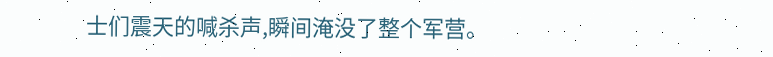士们震天的喊杀声,瞬间淹没了整个军营。